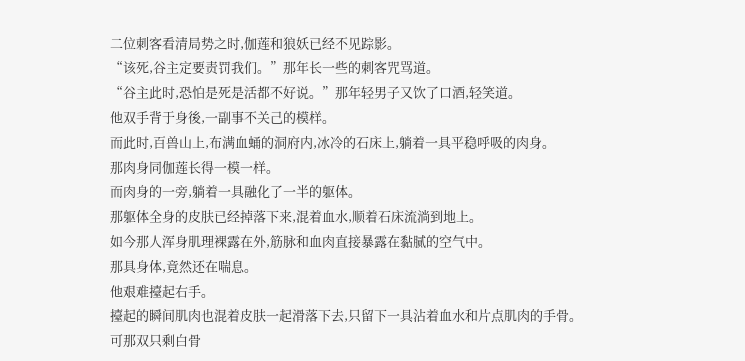二位刺客看清局势之时,伽莲和狼妖已经不见踪影。
“该死,谷主定要责罚我们。”那年长一些的刺客咒骂道。
“谷主此时,恐怕是死是活都不好说。”那年轻男子又饮了口酒,轻笑道。
他双手背于身後,一副事不关己的模样。
而此时,百兽山上,布满血蛹的洞府内,冰冷的石床上,躺着一具平稳呼吸的肉身。
那肉身同伽莲长得一模一样。
而肉身的一旁,躺着一具融化了一半的躯体。
那躯体全身的皮肤已经掉落下来,混着血水,顺着石床流淌到地上。
如今那人浑身肌理裸露在外,筋脉和血肉直接暴露在黏腻的空气中。
那具身体,竟然还在喘息。
他艰难擡起右手。
擡起的瞬间肌肉也混着皮肤一起滑落下去,只留下一具沾着血水和片点肌肉的手骨。
可那双只剩白骨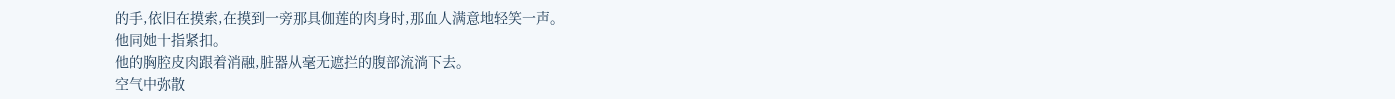的手,依旧在摸索,在摸到一旁那具伽莲的肉身时,那血人满意地轻笑一声。
他同她十指紧扣。
他的胸腔皮肉跟着消融,脏器从毫无遮拦的腹部流淌下去。
空气中弥散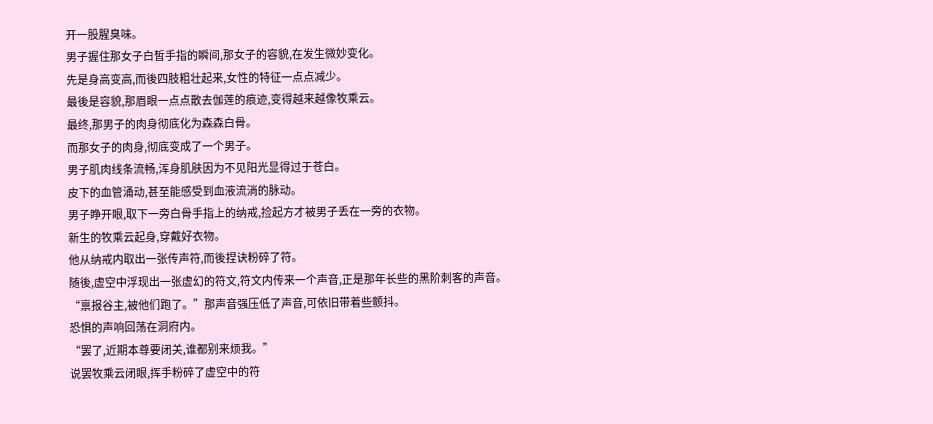开一股腥臭味。
男子握住那女子白皙手指的瞬间,那女子的容貌,在发生微妙变化。
先是身高变高,而後四肢粗壮起来,女性的特征一点点减少。
最後是容貌,那眉眼一点点散去伽莲的痕迹,变得越来越像牧乘云。
最终,那男子的肉身彻底化为森森白骨。
而那女子的肉身,彻底变成了一个男子。
男子肌肉线条流畅,浑身肌肤因为不见阳光显得过于苍白。
皮下的血管涌动,甚至能感受到血液流淌的脉动。
男子睁开眼,取下一旁白骨手指上的纳戒,捡起方才被男子丢在一旁的衣物。
新生的牧乘云起身,穿戴好衣物。
他从纳戒内取出一张传声符,而後捏诀粉碎了符。
随後,虚空中浮现出一张虚幻的符文,符文内传来一个声音,正是那年长些的黑阶刺客的声音。
“禀报谷主,被他们跑了。”那声音强压低了声音,可依旧带着些颤抖。
恐惧的声响回荡在洞府内。
“罢了,近期本尊要闭关,谁都别来烦我。”
说罢牧乘云闭眼,挥手粉碎了虚空中的符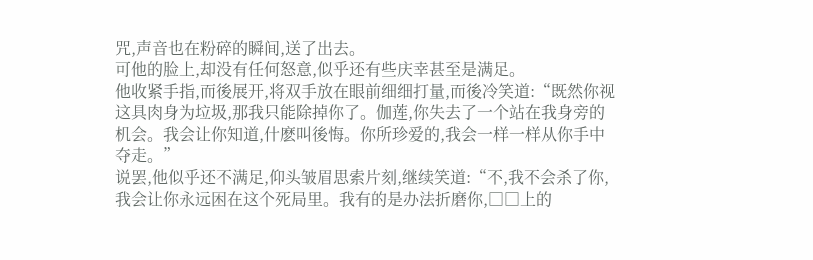咒,声音也在粉碎的瞬间,送了出去。
可他的脸上,却没有任何怒意,似乎还有些庆幸甚至是满足。
他收紧手指,而後展开,将双手放在眼前细细打量,而後冷笑道:“既然你视这具肉身为垃圾,那我只能除掉你了。伽莲,你失去了一个站在我身旁的机会。我会让你知道,什麽叫後悔。你所珍爱的,我会一样一样从你手中夺走。”
说罢,他似乎还不满足,仰头皱眉思索片刻,继续笑道:“不,我不会杀了你,我会让你永远困在这个死局里。我有的是办法折磨你,□□上的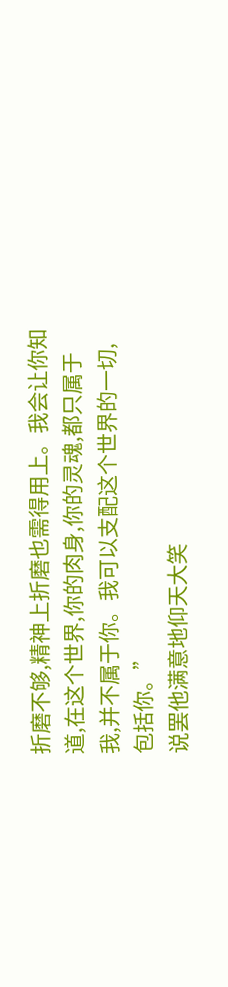折磨不够,精神上折磨也需得用上。我会让你知道,在这个世界,你的肉身,你的灵魂,都只属于我,并不属于你。我可以支配这个世界的一切,包括你。”
说罢他满意地仰天大笑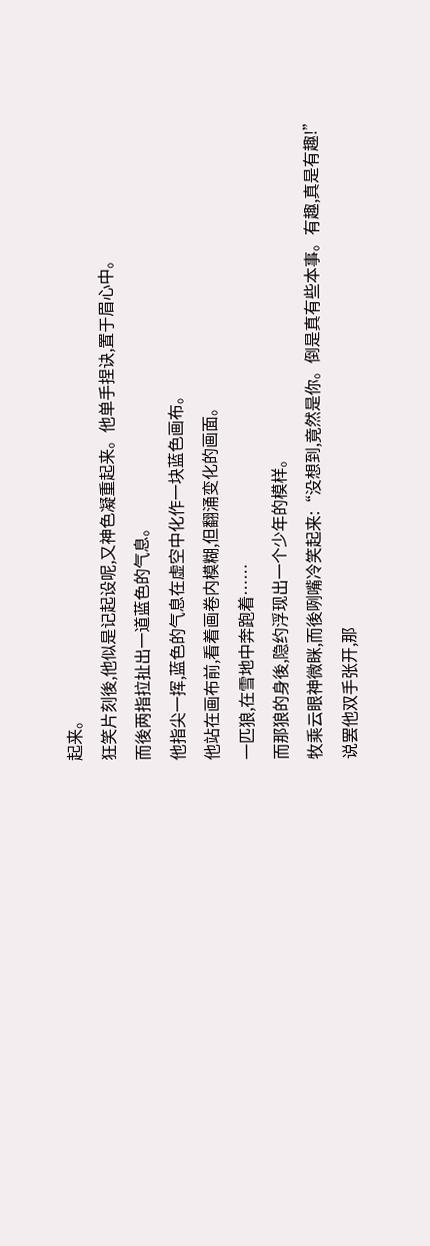起来。
狂笑片刻後,他似是记起设呢,又神色凝重起来。他单手捏诀,置于眉心中。
而後两指拉扯出一道蓝色的气息。
他指尖一挥,蓝色的气息在虚空中化作一块蓝色画布。
他站在画布前,看着画卷内模糊,但翻涌变化的画面。
一匹狼,在雪地中奔跑着……
而那狼的身後,隐约浮现出一个少年的模样。
牧乘云眼神微眯,而後咧嘴冷笑起来:“没想到,竟然是你。倒是真有些本事。有趣,真是有趣!”
说罢他双手张开,那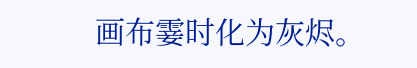画布霎时化为灰烬。